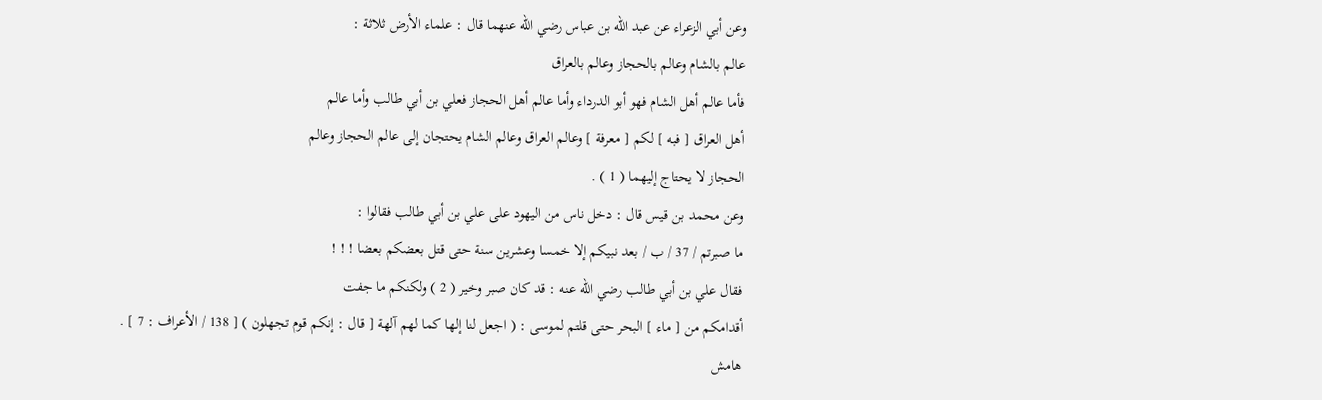وعن أبي الزعراء عن عبد الله بن عباس رضي الله عنهما قال : علماء الأرض ثلاثة :
عالم بالشام وعالم بالحجاز وعالم بالعراق
فأما عالم أهل الشام فهو أبو الدرداء وأما عالم أهل الحجاز فعلي بن أبي طالب وأما عالم
أهل العراق [ فبه ] لكم [ معرفة ] وعالم العراق وعالم الشام يحتجان إلى عالم الحجاز وعالم
الحجاز لا يحتاج إليهما ( 1 ) .
وعن محمد بن قيس قال : دخل ناس من اليهود على علي بن أبي طالب فقالوا :
ما صبرتم / 37 / ب / بعد نبيكم إلا خمسا وعشرين سنة حتى قتل بعضكم بعضا ! ! !
فقال علي بن أبي طالب رضي الله عنه : قد كان صبر وخير ( 2 ) ولكنكم ما جفت
أقدامكم من [ ماء ] البحر حتى قلتم لموسى : ( اجعل لنا إلها كما لهم آلهة [ قال : إنكم قوم تجهلون ) [ 138 / الأعراف : 7 ] .
هامش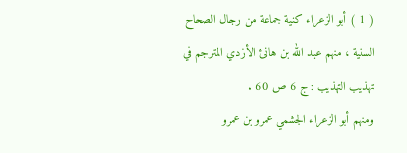( 1 ) أبو الزعراء كنية جماعة من رجال الصحاح السنية ، منهم عبد الله بن هانئ الأزدي المترجم في
تهذيب التهذيب : ج 6 ص 60 .
ومنهم أبو الزعراء الجشمي عمرو بن عمرو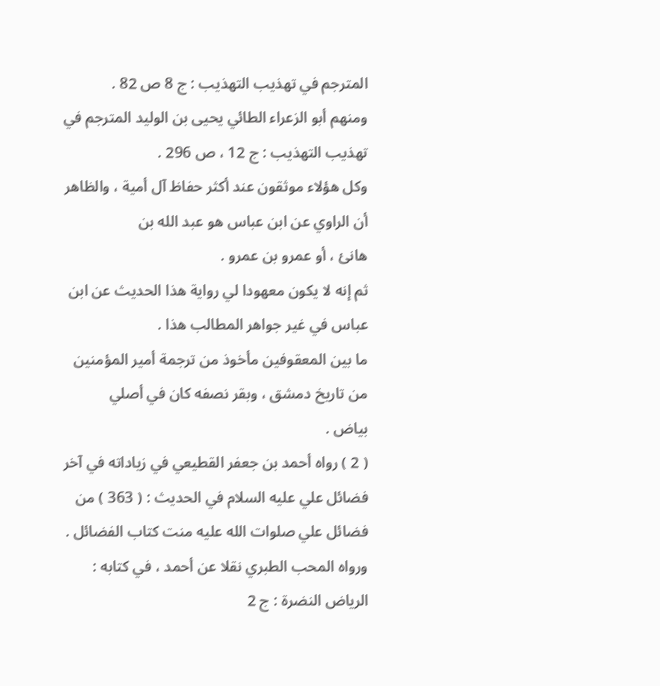المترجم في تهذيب التهذيب : ج 8 ص 82 .
ومنهم أبو الزعراء الطائي يحيى بن الوليد المترجم في تهذيب التهذيب : ج 12 ، ص 296 .
وكل هؤلاء موثقون عند أكثر حفاظ آل أمية ، والظاهر أن الراوي عن ابن عباس هو عبد الله بن
هانئ ، أو عمرو بن عمرو .
ثم إنه لا يكون معهودا لي رواية هذا الحديث عن ابن عباس في غير جواهر المطالب هذا .
ما بين المعقوفين مأخوذ من ترجمة أمير المؤمنين من تاريخ دمشق ، وبقر نصفه كان في أصلي
بياض .
( 2 ) رواه أحمد بن جعفر القطيعي في زياداته في آخر فضائل علي عليه السلام في الحديث : ( 363 ) من
فضائل علي صلوات الله عليه منت كتاب الفضائل .
ورواه المحب الطبري نقلا عن أحمد ، في كتابه : الرياض النضرة : ج 2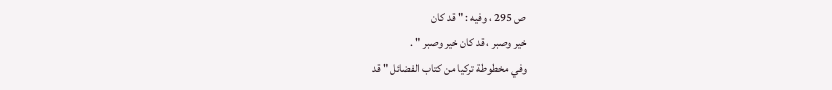ص 295 ، وفيه : " قد كان
خير وصبر ، قد كان خير وصبر " .
وفي مخطوطة تركيا من كتاب الفضائل " قد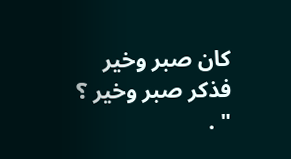كان صبر وخير فذكر صبر وخير ؟ " .